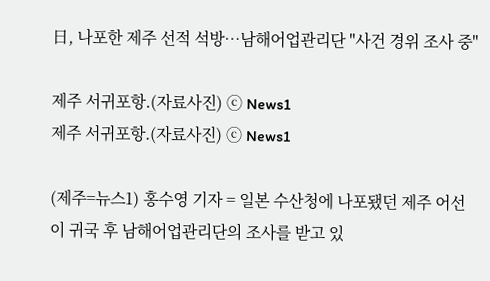日, 나포한 제주 선적 석방…남해어업관리단 "사건 경위 조사 중"

제주 서귀포항.(자료사진) ⓒ News1
제주 서귀포항.(자료사진) ⓒ News1

(제주=뉴스1) 홍수영 기자 = 일본 수산청에 나포됐던 제주 어선이 귀국 후 남해어업관리단의 조사를 받고 있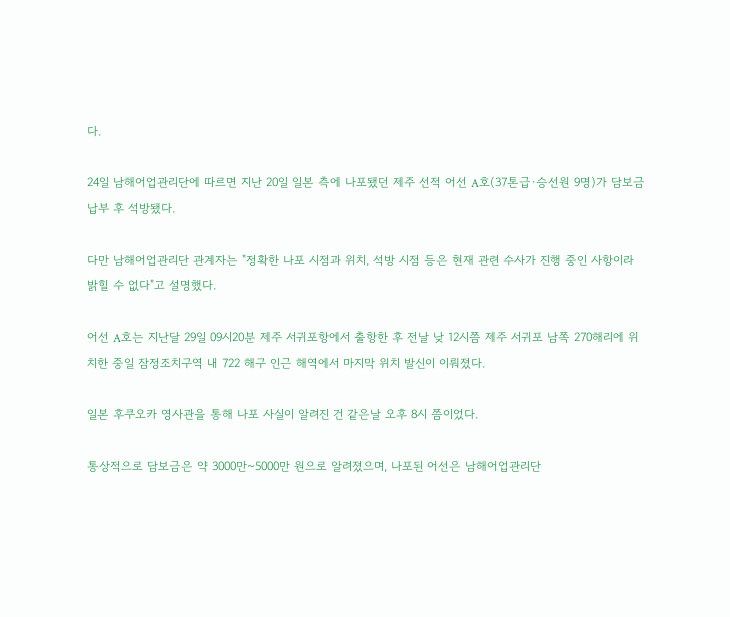다.

24일 남해어업관리단에 따르면 지난 20일 일본 측에 나포됐던 제주 선적 어선 A호(37톤급·승선원 9명)가 담보금 납부 후 석방됐다.

다만 남해어업관리단 관계자는 "정확한 나포 시점과 위치, 석방 시점 등은 현재 관련 수사가 진행 중인 사항이라 밝힐 수 없다"고 설명했다.

어선 A호는 지난달 29일 09시20분 제주 서귀포항에서 출항한 후 전날 낮 12시쯤 제주 서귀포 남쪽 270해리에 위치한 중일 잠정조치구역 내 722 해구 인근 해역에서 마지막 위치 발신이 이뤄졌다.

일본 후쿠오카 영사관을 통해 나포 사실이 알려진 건 같은날 오후 8시 쯤이었다.

통상적으로 담보금은 약 3000만~5000만 원으로 알려졌으며, 나포된 어선은 남해어업관리단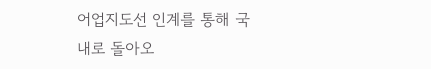어업지도선 인계를 통해 국내로 돌아오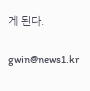게 된다.

gwin@news1.kr